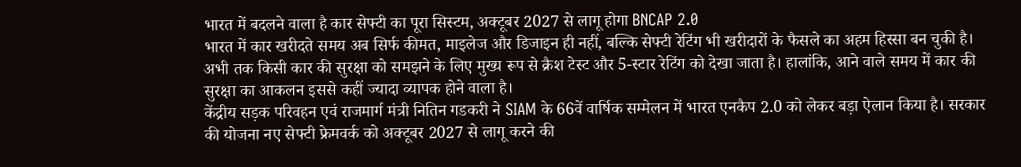भारत में बदलने वाला है कार सेफ्टी का पूरा सिस्टम, अक्टूबर 2027 से लागू होगा BNCAP 2.0
भारत में कार खरीदते समय अब सिर्फ कीमत, माइलेज और डिजाइन ही नहीं, बल्कि सेफ्टी रेटिंग भी खरीदारों के फैसले का अहम हिस्सा बन चुकी है। अभी तक किसी कार की सुरक्षा को समझने के लिए मुख्य रूप से क्रैश टेस्ट और 5-स्टार रेटिंग को देखा जाता है। हालांकि, आने वाले समय में कार की सुरक्षा का आकलन इससे कहीं ज्यादा व्यापक होने वाला है।
केंद्रीय सड़क परिवहन एवं राजमार्ग मंत्री नितिन गडकरी ने SIAM के 66वें वार्षिक सम्मेलन में भारत एनकैप 2.0 को लेकर बड़ा ऐलान किया है। सरकार की योजना नए सेफ्टी फ्रेमवर्क को अक्टूबर 2027 से लागू करने की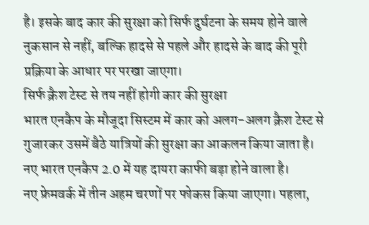है। इसके बाद कार की सुरक्षा को सिर्फ दुर्घटना के समय होने वाले नुकसान से नहीं, बल्कि हादसे से पहले और हादसे के बाद की पूरी प्रक्रिया के आधार पर परखा जाएगा।
सिर्फ क्रैश टेस्ट से तय नहीं होगी कार की सुरक्षा
भारत एनकैप के मौजूदा सिस्टम में कार को अलग-अलग क्रैश टेस्ट से गुजारकर उसमें बैठे यात्रियों की सुरक्षा का आकलन किया जाता है। नए भारत एनकैप 2.0 में यह दायरा काफी बड़ा होने वाला है।
नए फ्रेमवर्क में तीन अहम चरणों पर फोकस किया जाएगा। पहला,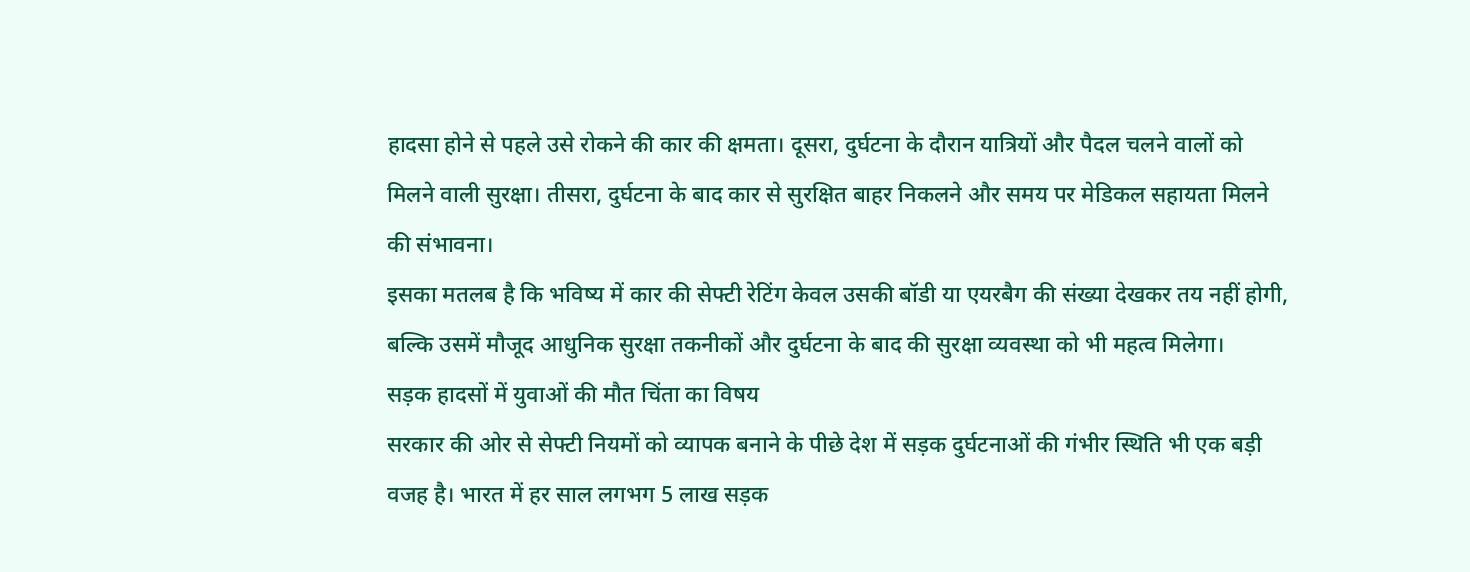हादसा होने से पहले उसे रोकने की कार की क्षमता। दूसरा, दुर्घटना के दौरान यात्रियों और पैदल चलने वालों को मिलने वाली सुरक्षा। तीसरा, दुर्घटना के बाद कार से सुरक्षित बाहर निकलने और समय पर मेडिकल सहायता मिलने की संभावना।
इसका मतलब है कि भविष्य में कार की सेफ्टी रेटिंग केवल उसकी बॉडी या एयरबैग की संख्या देखकर तय नहीं होगी, बल्कि उसमें मौजूद आधुनिक सुरक्षा तकनीकों और दुर्घटना के बाद की सुरक्षा व्यवस्था को भी महत्व मिलेगा।
सड़क हादसों में युवाओं की मौत चिंता का विषय
सरकार की ओर से सेफ्टी नियमों को व्यापक बनाने के पीछे देश में सड़क दुर्घटनाओं की गंभीर स्थिति भी एक बड़ी वजह है। भारत में हर साल लगभग 5 लाख सड़क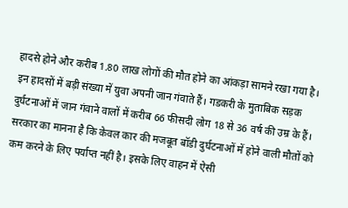हादसे होने और करीब 1.80 लाख लोगों की मौत होने का आंकड़ा सामने रखा गया है।
इन हादसों में बड़ी संख्या में युवा अपनी जान गंवाते हैं। गडकरी के मुताबिक सड़क दुर्घटनाओं में जान गंवाने वालों में करीब 66 फीसदी लोग 18 से 36 वर्ष की उम्र के हैं।
सरकार का मानना है कि केवल कार की मजबूत बॉडी दुर्घटनाओं में होने वाली मौतों को कम करने के लिए पर्याप्त नहीं है। इसके लिए वाहन में ऐसी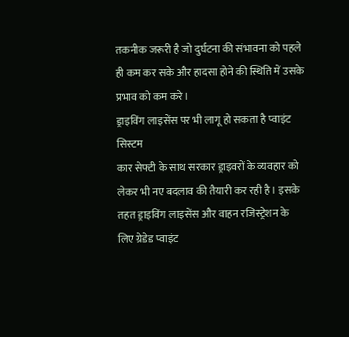तकनीक जरूरी है जो दुर्घटना की संभावना को पहले ही कम कर सके और हादसा होने की स्थिति में उसके प्रभाव को कम करे।
ड्राइविंग लाइसेंस पर भी लागू हो सकता है प्वाइंट सिस्टम
कार सेफ्टी के साथ सरकार ड्राइवरों के व्यवहार को लेकर भी नए बदलाव की तैयारी कर रही है। इसके तहत ड्राइविंग लाइसेंस और वाहन रजिस्ट्रेशन के लिए ग्रेडेड प्वाइंट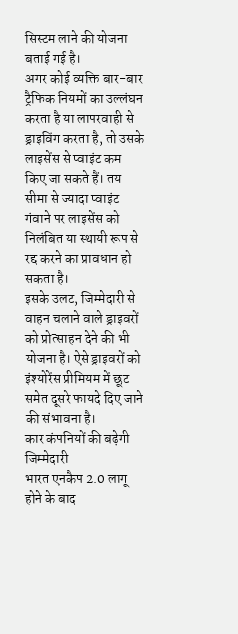सिस्टम लाने की योजना बताई गई है।
अगर कोई व्यक्ति बार-बार ट्रैफिक नियमों का उल्लंघन करता है या लापरवाही से ड्राइविंग करता है, तो उसके लाइसेंस से प्वाइंट कम किए जा सकते हैं। तय सीमा से ज्यादा प्वाइंट गंवाने पर लाइसेंस को निलंबित या स्थायी रूप से रद्द करने का प्रावधान हो सकता है।
इसके उलट, जिम्मेदारी से वाहन चलाने वाले ड्राइवरों को प्रोत्साहन देने की भी योजना है। ऐसे ड्राइवरों को इंश्योरेंस प्रीमियम में छूट समेत दूसरे फायदे दिए जाने की संभावना है।
कार कंपनियों की बढ़ेगी जिम्मेदारी
भारत एनकैप 2.0 लागू होने के बाद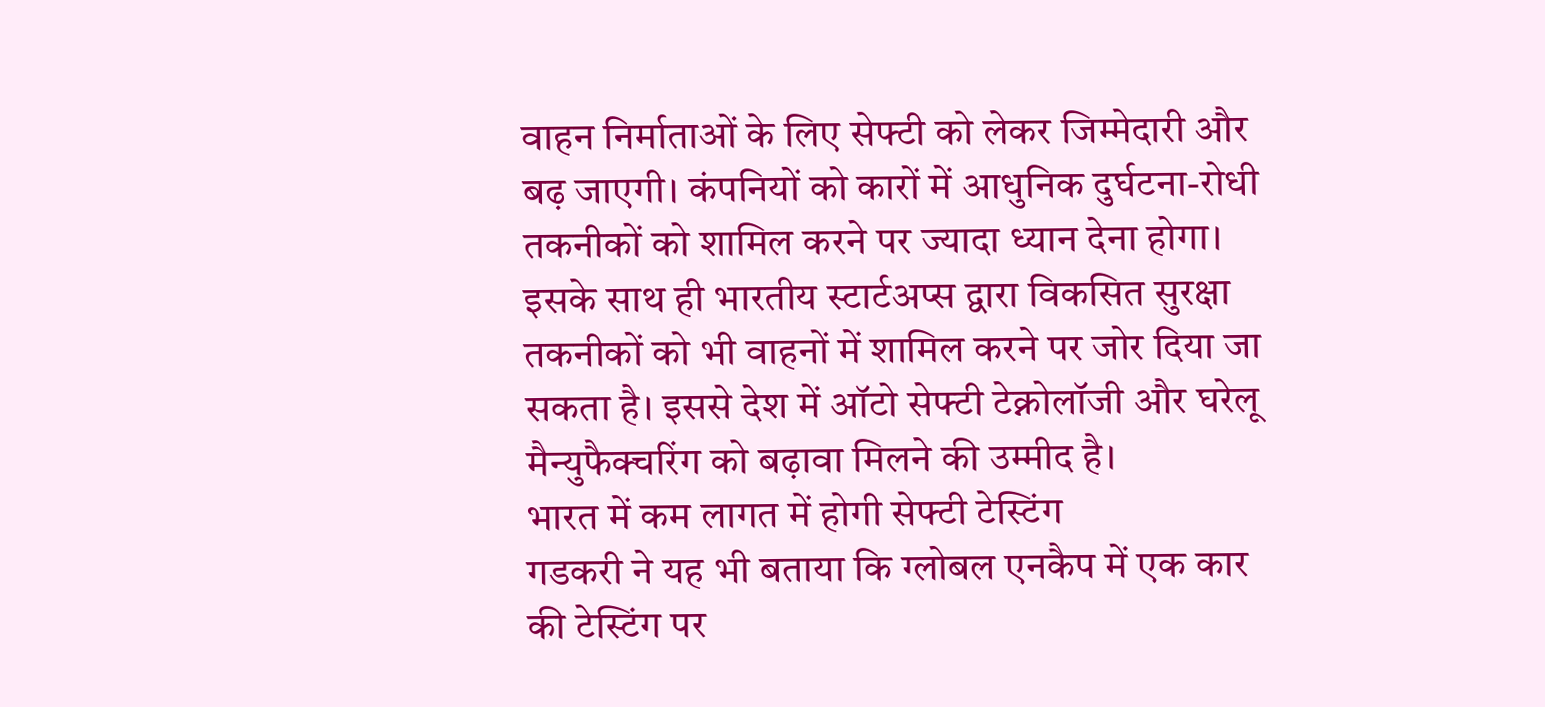वाहन निर्माताओं के लिए सेफ्टी को लेकर जिम्मेदारी और बढ़ जाएगी। कंपनियों को कारों में आधुनिक दुर्घटना-रोधी तकनीकों को शामिल करने पर ज्यादा ध्यान देना होगा।
इसके साथ ही भारतीय स्टार्टअप्स द्वारा विकसित सुरक्षा तकनीकों को भी वाहनों में शामिल करने पर जोर दिया जा सकता है। इससे देश में ऑटो सेफ्टी टेक्नोलॉजी और घरेलू मैन्युफैक्चरिंग को बढ़ावा मिलने की उम्मीद है।
भारत में कम लागत में होगी सेफ्टी टेस्टिंग
गडकरी ने यह भी बताया कि ग्लोबल एनकैप में एक कार की टेस्टिंग पर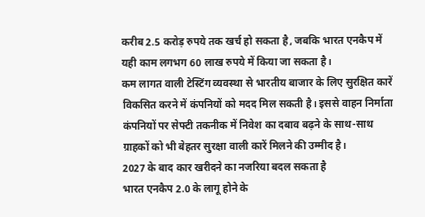करीब 2.5 करोड़ रुपये तक खर्च हो सकता है, जबकि भारत एनकैप में यही काम लगभग 60 लाख रुपये में किया जा सकता है।
कम लागत वाली टेस्टिंग व्यवस्था से भारतीय बाजार के लिए सुरक्षित कारें विकसित करने में कंपनियों को मदद मिल सकती है। इससे वाहन निर्माता कंपनियों पर सेफ्टी तकनीक में निवेश का दबाव बढ़ने के साथ-साथ ग्राहकों को भी बेहतर सुरक्षा वाली कारें मिलने की उम्मीद है।
2027 के बाद कार खरीदने का नजरिया बदल सकता है
भारत एनकैप 2.0 के लागू होने के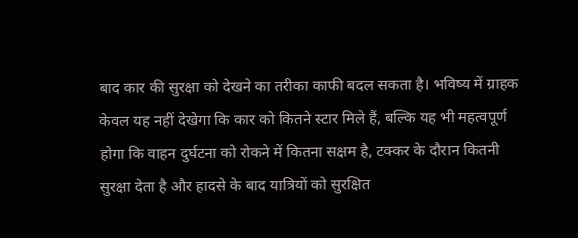बाद कार की सुरक्षा को देखने का तरीका काफी बदल सकता है। भविष्य में ग्राहक केवल यह नहीं देखेगा कि कार को कितने स्टार मिले हैं, बल्कि यह भी महत्वपूर्ण होगा कि वाहन दुर्घटना को रोकने में कितना सक्षम है, टक्कर के दौरान कितनी सुरक्षा देता है और हादसे के बाद यात्रियों को सुरक्षित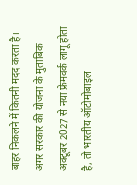बाहर निकलने में कितनी मदद करता है।
अगर सरकार की योजना के मुताबिक अक्टूबर 2027 से नया फ्रेमवर्क लागू होता है, तो भारतीय ऑटोमोबाइल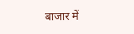बाजार में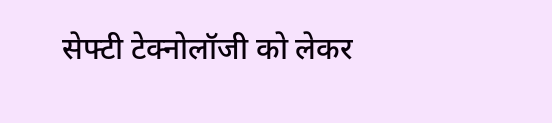सेफ्टी टेक्नोलॉजी को लेकर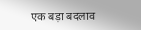एक बड़ा बदलाव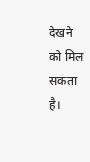देखने को मिल सकता है।